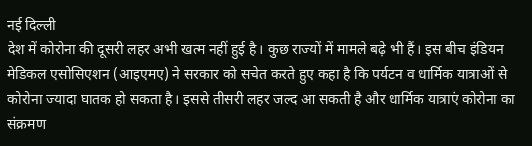नई दिल्ली
देश में कोरोना की दूसरी लहर अभी खत्म नहीं हुई है। कुछ राज्यों में मामले बढ़े भी हैं। इस बीच इंडियन मेडिकल एसोसिएशन (आइएमए) ने सरकार को सचेत करते हुए कहा है कि पर्यटन व धार्मिक यात्राओं से कोरोना ज्यादा घातक हो सकता है। इससे तीसरी लहर जल्द आ सकती है और धार्मिक यात्राएं कोरोना का संक्रमण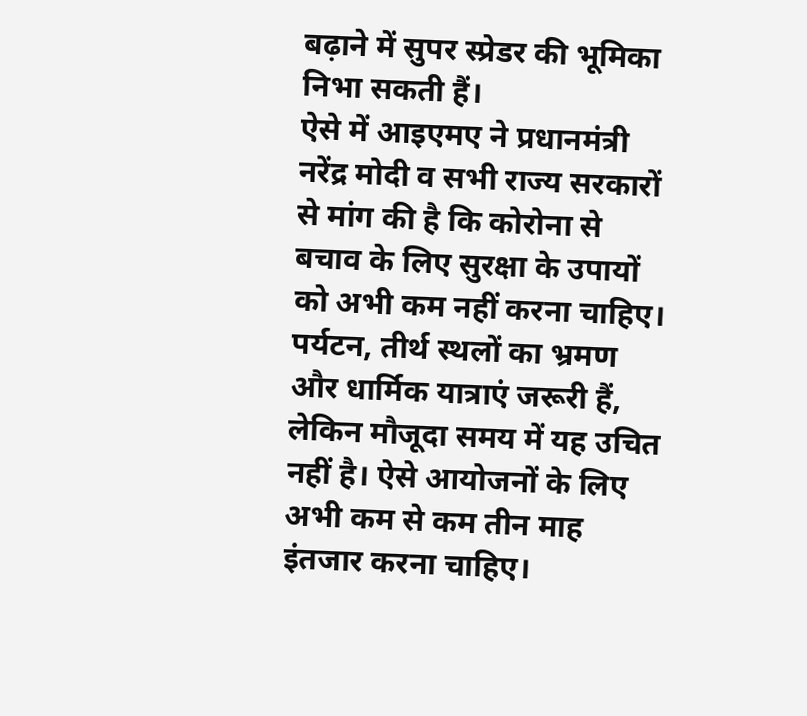बढ़ाने में सुपर स्प्रेडर की भूमिका निभा सकती हैं।
ऐसे में आइएमए ने प्रधानमंत्री नरेंद्र मोदी व सभी राज्य सरकारों से मांग की है कि कोरोना से बचाव के लिए सुरक्षा के उपायों को अभी कम नहीं करना चाहिए। पर्यटन, तीर्थ स्थलों का भ्रमण और धार्मिक यात्राएं जरूरी हैं, लेकिन मौजूदा समय में यह उचित नहीं है। ऐसे आयोजनों के लिए अभी कम से कम तीन माह इंतजार करना चाहिए।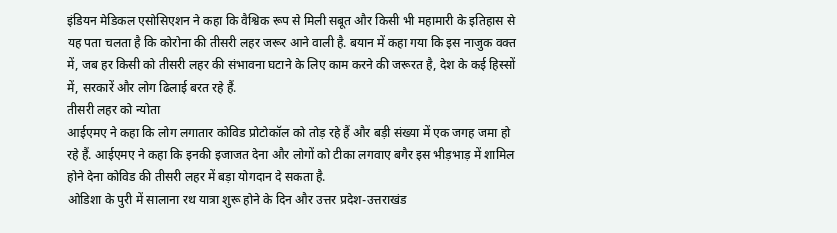इंडियन मेडिकल एसोसिएशन ने कहा कि वैश्विक रूप से मिली सबूत और किसी भी महामारी के इतिहास से यह पता चलता है कि कोरोना की तीसरी लहर जरूर आने वाली है. बयान में कहा गया कि इस नाजुक वक्त में, जब हर किसी को तीसरी लहर की संभावना घटाने के लिए काम करने की जरूरत है, देश के कई हिस्सों में, सरकारें और लोग ढिलाई बरत रहे हैं.
तीसरी लहर को न्योता
आईएमए ने कहा कि लोग लगातार कोविड प्रोटोकॉल को तोड़ रहे हैं और बड़ी संख्या में एक जगह जमा हो रहे हैं. आईएमए ने कहा कि इनकी इजाजत देना और लोगों को टीका लगवाए बगैर इस भीड़भाड़ में शामिल होने देना कोविड की तीसरी लहर में बड़ा योगदान दे सकता है.
ओडिशा के पुरी में सालाना रथ यात्रा शुरू होने के दिन और उत्तर प्रदेश-उत्तराखंड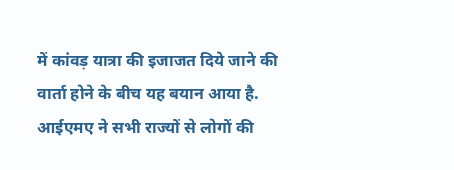में कांवड़ यात्रा की इजाजत दिये जाने की वार्ता होने के बीच यह बयान आया है. आईएमए ने सभी राज्यों से लोगों की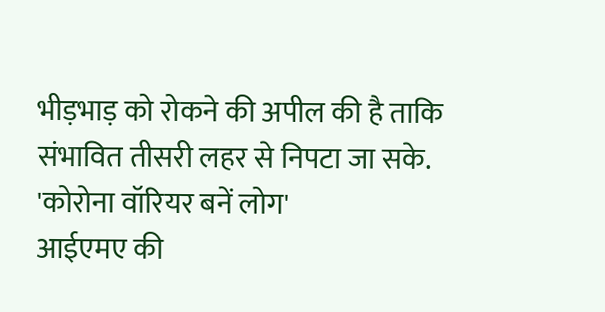भीड़भाड़ को रोकने की अपील की है ताकि संभावित तीसरी लहर से निपटा जा सके.
'कोरोना वॉरियर बनें लोग'
आईएमए की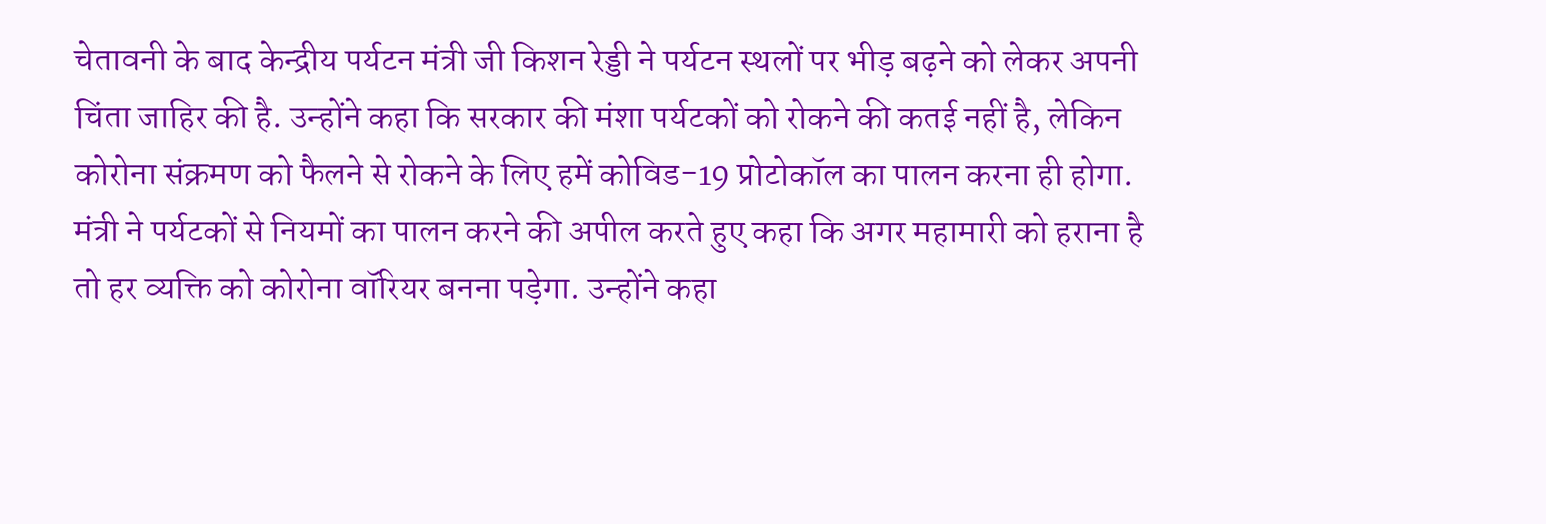चेतावनी के बाद केन्द्रीय पर्यटन मंत्री जी किशन रेड्डी ने पर्यटन स्थलों पर भीड़ बढ़ने को लेकर अपनी चिंता जाहिर की है. उन्होंने कहा कि सरकार की मंशा पर्यटकों को रोकने की कतई नहीं है, लेकिन कोरोना संक्रमण को फैलने से रोकने के लिए हमें कोविड-19 प्रोटोकॉल का पालन करना ही होगा.
मंत्री ने पर्यटकों से नियमों का पालन करने की अपील करते हुए कहा कि अगर महामारी को हराना है तो हर व्यक्ति को कोरोना वॉरियर बनना पड़ेगा. उन्होंने कहा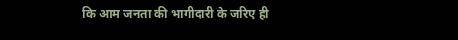कि आम जनता की भागीदारी के जरिए ही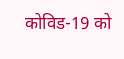कोविड-19 को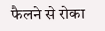फैलने से रोका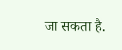जा सकता है.